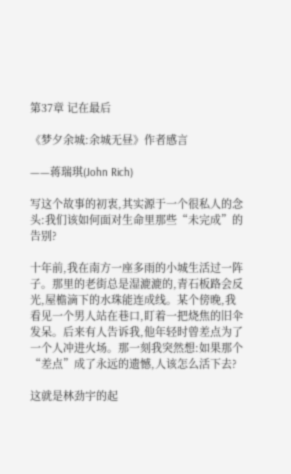第37章 记在最后

《梦夕余城:余城无昼》作者感言

——蒋瑞琪(John Rich)

写这个故事的初衷,其实源于一个很私人的念头:我们该如何面对生命里那些“未完成”的告别?

十年前,我在南方一座多雨的小城生活过一阵子。那里的老街总是湿漉漉的,青石板路会反光,屋檐滴下的水珠能连成线。某个傍晚,我看见一个男人站在巷口,盯着一把烧焦的旧伞发呆。后来有人告诉我,他年轻时曾差点为了一个人冲进火场。那一刻我突然想:如果那个“差点”成了永远的遗憾,人该怎么活下去?

这就是林劲宇的起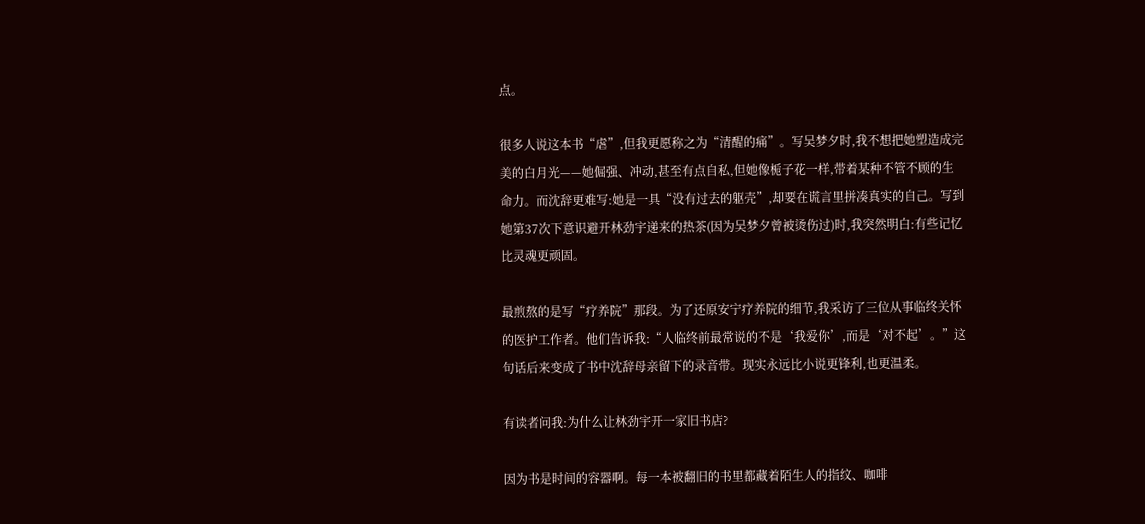点。

很多人说这本书“虐”,但我更愿称之为“清醒的痛”。写吴梦夕时,我不想把她塑造成完美的白月光——她倔强、冲动,甚至有点自私,但她像栀子花一样,带着某种不管不顾的生命力。而沈辞更难写:她是一具“没有过去的躯壳”,却要在谎言里拼凑真实的自己。写到她第37次下意识避开林劲宇递来的热茶(因为吴梦夕曾被烫伤过)时,我突然明白:有些记忆比灵魂更顽固。

最煎熬的是写“疗养院”那段。为了还原安宁疗养院的细节,我采访了三位从事临终关怀的医护工作者。他们告诉我:“人临终前最常说的不是‘我爱你’,而是‘对不起’。”这句话后来变成了书中沈辞母亲留下的录音带。现实永远比小说更锋利,也更温柔。

有读者问我:为什么让林劲宇开一家旧书店?

因为书是时间的容器啊。每一本被翻旧的书里都藏着陌生人的指纹、咖啡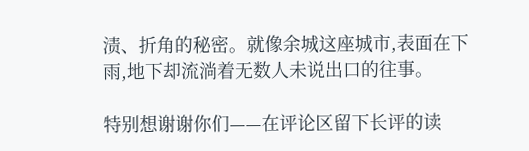渍、折角的秘密。就像余城这座城市,表面在下雨,地下却流淌着无数人未说出口的往事。

特别想谢谢你们——在评论区留下长评的读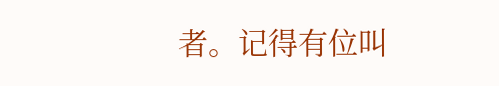者。记得有位叫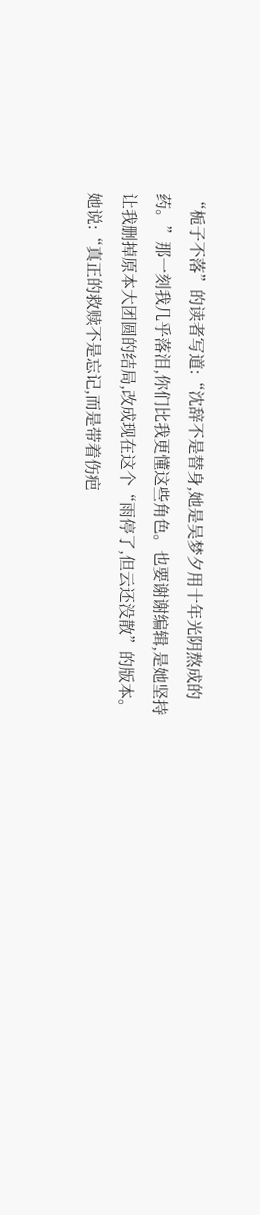“栀子不落”的读者写道:“沈辞不是替身,她是吴梦夕用十年光阴熬成的药。”那一刻我几乎落泪,你们比我更懂这些角色。也要谢谢编辑,是她坚持让我删掉原本大团圆的结局,改成现在这个“雨停了,但云还没散”的版本。她说:“真正的救赎不是忘记,而是带着伤疤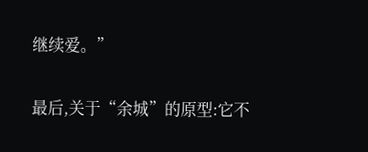继续爱。”

最后,关于“余城”的原型:它不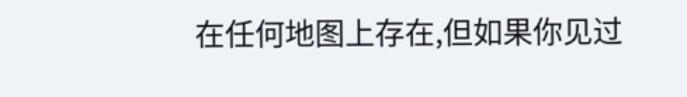在任何地图上存在,但如果你见过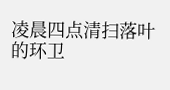凌晨四点清扫落叶的环卫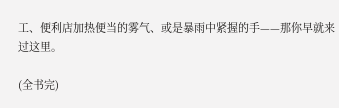工、便利店加热便当的雾气、或是暴雨中紧握的手——那你早就来过这里。

(全书完)